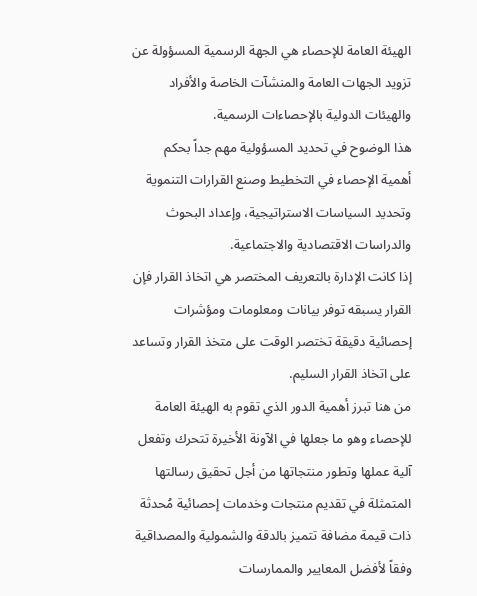الهيئة العامة للإحصاء هي الجهة الرسمية المسؤولة عن تزويد الجهات العامة والمنشآت الخاصة والأفراد والهيئات الدولية بالإحصاءات الرسمية.
هذا الوضوح في تحديد المسؤولية مهم جداً بحكم أهمية الإحصاء في التخطيط وصنع القرارات التنموية وتحديد السياسات الاستراتيجية، وإعداد البحوث والدراسات الاقتصادية والاجتماعية.
إذا كانت الإدارة بالتعريف المختصر هي اتخاذ القرار فإن القرار يسبقه توفر بيانات ومعلومات ومؤشرات إحصائية دقيقة تختصر الوقت على متخذ القرار وتساعد على اتخاذ القرار السليم.
من هنا تبرز أهمية الدور الذي تقوم به الهيئة العامة للإحصاء وهو ما جعلها في الآونة الأخيرة تتحرك وتفعل آلية عملها وتطور منتجاتها من أجل تحقيق رسالتها المتمثلة في تقديم منتجات وخدمات إحصائية مُحدثة ذات قيمة مضافة تتميز بالدقة والشمولية والمصداقية وفقاً لأفضل المعايير والممارسات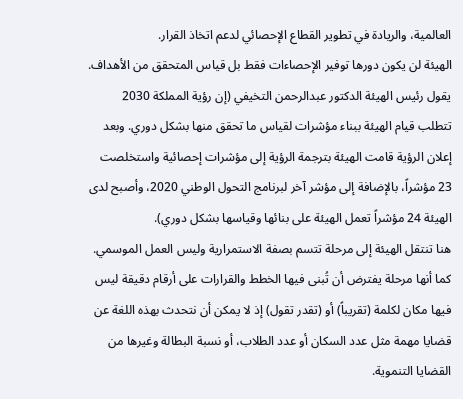العالمية، والريادة في تطوير القطاع الإحصائي لدعم اتخاذ القرار.
الهيئة لن يكون دورها توفير الإحصاءات فقط بل قياس المتحقق من الأهداف. يقول رئيس الهيئة الدكتور عبدالرحمن التخيفي (إن رؤية المملكة 2030 تتطلب قيام الهيئة ببناء مؤشرات لقياس ما تحقق منها بشكل دوري. وبعد إعلان الرؤية قامت الهيئة بترجمة الرؤية إلى مؤشرات إحصائية واستخلصت 23 مؤشراً، بالإضافة إلى مؤشر آخر لبرنامج التحول الوطني 2020، وأصبح لدى الهيئة 24 مؤشراً تعمل الهيئة على بنائها وقياسها بشكل دوري).
هنا تنتقل الهيئة إلى مرحلة تتسم بصفة الاستمرارية وليس العمل الموسمي. كما أنها مرحلة يفترض أن تُبنى فيها الخطط والقرارات على أرقام دقيقة ليس فيها مكان لكلمة (تقريباً) أو (تقدر تقول) إذ لا يمكن أن نتحدث بهذه اللغة عن قضايا مهمة مثل عدد السكان أو عدد الطلاب، أو نسبة البطالة وغيرها من القضايا التنموية.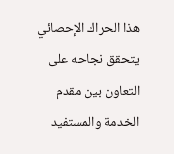هذا الحراك الإحصائي يتحقق نجاحه على التعاون بين مقدم الخدمة والمستفيد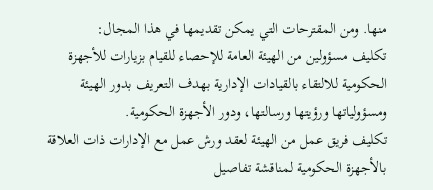منها. ومن المقترحات التي يمكن تقديمها في هذا المجال:
تكليف مسؤولين من الهيئة العامة للإحصاء للقيام بزيارات للأجهزة الحكومية للالتقاء بالقيادات الإدارية بهدف التعريف بدور الهيئة ومسؤولياتها ورؤيتها ورسالتها، ودور الأجهزة الحكومية.
تكليف فريق عمل من الهيئة لعقد ورش عمل مع الإدارات ذات العلاقة بالأجهزة الحكومية لمناقشة تفاصيل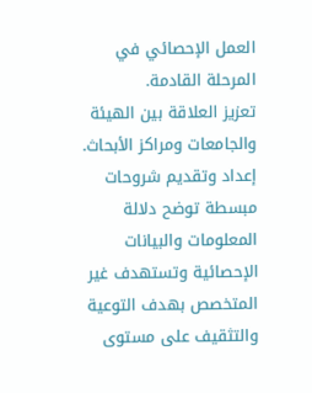العمل الإحصائي في المرحلة القادمة.
تعزيز العلاقة بين الهيئة والجامعات ومراكز الأبحاث.
إعداد وتقديم شروحات مبسطة توضح دلالة المعلومات والبيانات الإحصائية وتستهدف غير المتخصص بهدف التوعية والتثقيف على مستوى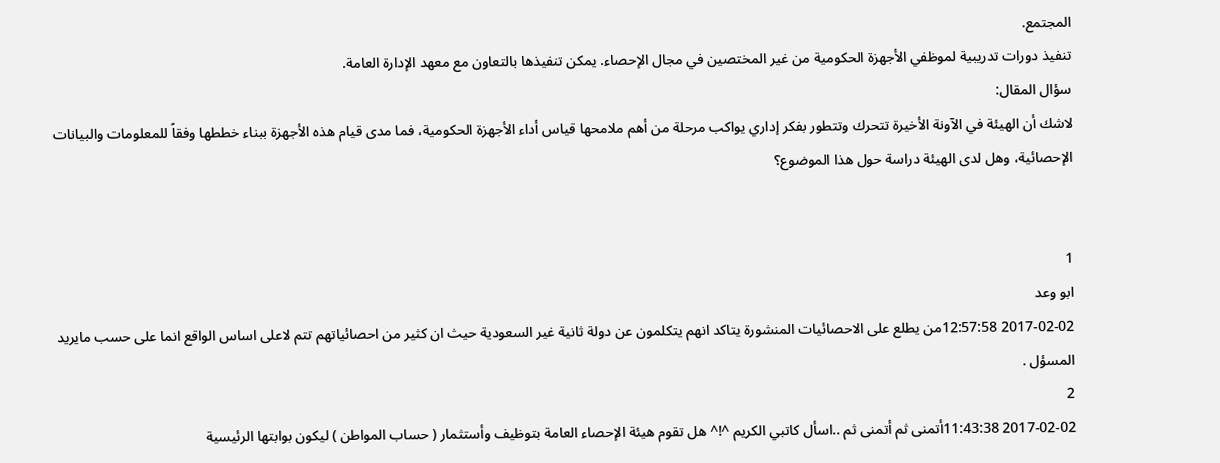المجتمع.
تنفيذ دورات تدريبية لموظفي الأجهزة الحكومية من غير المختصين في مجال الإحصاء. يمكن تنفيذها بالتعاون مع معهد الإدارة العامة.
سؤال المقال:
لاشك أن الهيئة في الآونة الأخيرة تتحرك وتتطور بفكر إداري يواكب مرحلة من أهم ملامحها قياس أداء الأجهزة الحكومية، فما مدى قيام هذه الأجهزة ببناء خططها وفقاً للمعلومات والبيانات الإحصائية، وهل لدى الهيئة دراسة حول هذا الموضوع؟


1
ابو وعد
2017-02-02 12:57:58من يطلع على الاحصائيات المنشورة يتاكد انهم يتكلمون عن دولة ثانية غير السعودية حيث ان كثير من احصائياتهم تتم لاعلى اساس الواقع انما على حسب مايريد المسؤل .
2
2017-02-02 11:43:38أتمنى ثم أتمنى ثم ..اسأل كاتبي الكريم ^!^ هل تقوم هيئة الإحصاء العامة بتوظيف وأستثمار ( حساب المواطن ) ليكون بوابتها الرئيسية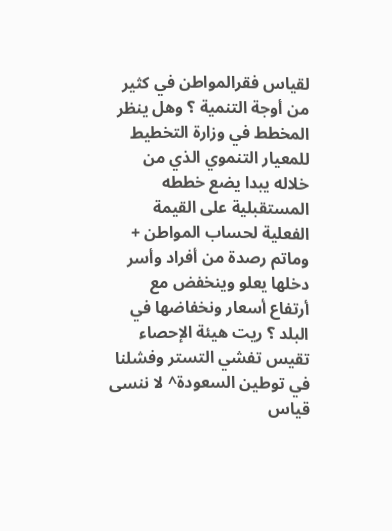لقياس فقرالمواطن في كثير من أوجة التنمية ؟ وهل ينظر المخطط في وزارة التخطيط للمعيار التنموي الذي من خلاله يبدا يضع خططه المستقبلية على القيمة الفعلية لحساب المواطن + وماتم رصدة من أفراد وأسر دخلها يعلو وينخفض مع أرتفاع أسعار ونخفاضها في البلد ؟ ريت هيئة الإحصاء تقيس تفشي التستر وفشلنا في توطين السعودة^ لا ننسى قياس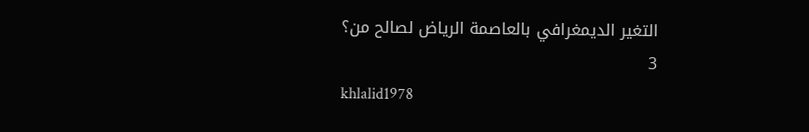التغير الديمغرافي بالعاصمة الرياض لصالح من؟
3
khlalid1978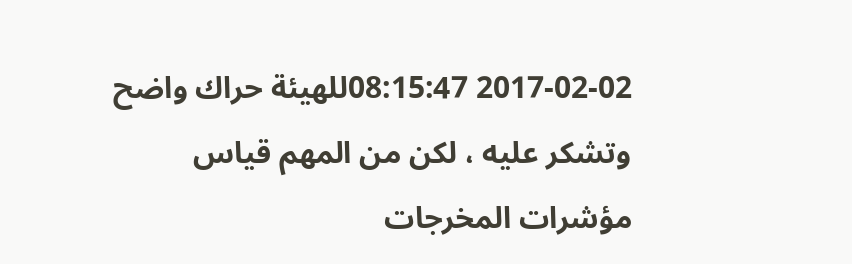2017-02-02 08:15:47للهيئة حراك واضح وتشكر عليه ، لكن من المهم قياس مؤشرات المخرجات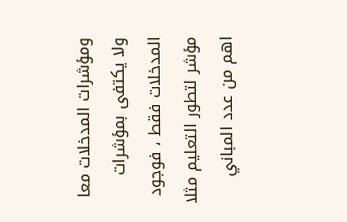ومؤشرات المدخلات معا ولا يكتفى بمؤشرات المدخلات فقط ، فوجود مؤشر لتطور التعليم مثلا اهم من عدد المباني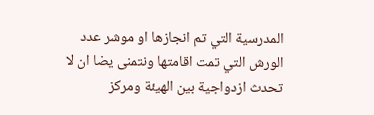المدرسية التي تم انجازها او موشر عدد الورش التي تمت اقامتها ونتمنى يضا ان لا تحدث ازدواجية بين الهيئة ومركز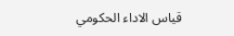قياس الاداء الحكومي